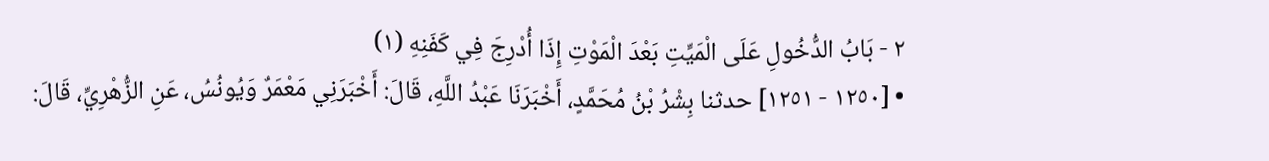٢ - بَابُ الدُّخُولِ عَلَى الْمَيِّتِ بَعْدَ الْمَوْتِ إِذَا أُدْرِجَ فِي كَفَنِهِ (١)
• [١٢٥٠ - ١٢٥١] حدثنا بِشْرُ بْنُ مُحَمَّدٍ، أَخْبَرَنَا عَبْدُ اللَّهِ، قَالَ: أَخْبَرَنِي مَعْمَرٌ وَيُونُسُ، عَنِ الزُّهْرِيِّ، قَالَ: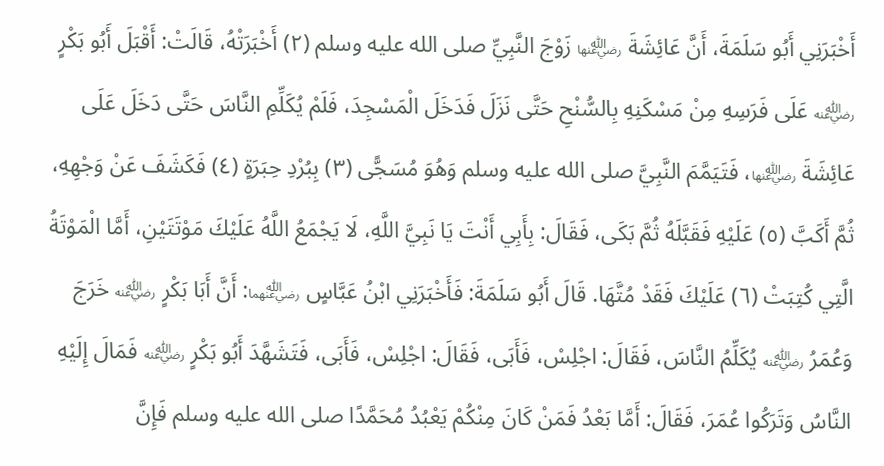أَخْبَرَنِي أَبُو سَلَمَةَ، أَنَّ عَائِشَةَ ﵂ زَوْجَ النَّبِيِّ صلى الله عليه وسلم (٢) أَخْبَرَتْهُ، قَالَتْ: أَقْبَلَ أَبُو بَكْرٍ ﵁ عَلَى فَرَسِهِ مِنْ مَسْكَنِهِ بِالسُّنْحِ حَتَّى نَزَلَ فَدَخَلَ الْمَسْجِدَ، فَلَمْ يُكَلِّمِ النَّاسَ حَتَّى دَخَلَ عَلَى عَائِشَةَ ﵂، فَتَيَمَّمَ النَّبِيَّ صلى الله عليه وسلم وَهُوَ مُسَجًّى (٣) بِبُرْدِ حِبَرَةٍ (٤) فَكَشَفَ عَنْ وَجْهِهِ، ثُمَّ أَكَبَّ (٥) عَلَيْهِ فَقَبَّلَهُ ثُمَّ بَكَى، فَقَالَ: بِأَبِي أَنْتَ يَا نَبِيَّ اللَّهِ، لَا يَجْمَعُ اللَّهُ عَلَيْكَ مَوْتَتَيْنِ، أَمَّا الْمَوْتَةُ الَّتِي كُتِبَتْ (٦) عَلَيْكَ فَقَدْ مُتَّهَا. قَالَ أَبُو سَلَمَةَ: فَأَخْبَرَنِي ابْنُ عَبَّاسٍ ﵄: أَنَّ أَبَا بَكْرٍ ﵁ خَرَجَ وَعُمَرُ ﵁ يُكَلِّمُ النَّاسَ، فَقَالَ: اجْلِسْ، فَأَبَى، فَقَالَ: اجْلِسْ، فَأَبَى، فَتَشَهَّدَ أَبُو بَكْرٍ ﵁ فَمَالَ إِلَيْهِ النَّاسُ وَتَرَكُوا عُمَرَ، فَقَالَ: أَمَّا بَعْدُ فَمَنْ كَانَ مِنْكُمْ يَعْبُدُ مُحَمَّدًا صلى الله عليه وسلم فَإِنَّ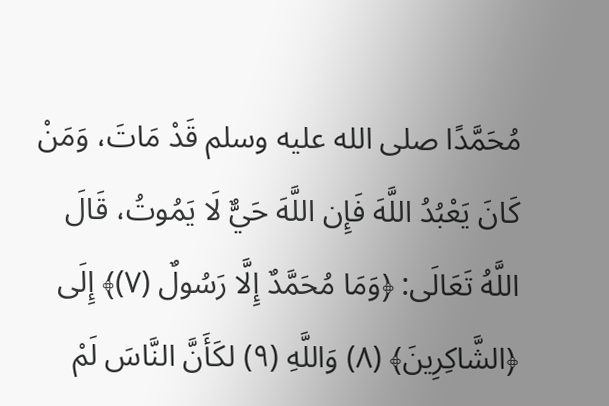مُحَمَّدًا صلى الله عليه وسلم قَدْ مَاتَ، وَمَنْ كَانَ يَعْبُدُ اللَّهَ فَإِن اللَّهَ حَيٌّ لَا يَمُوتُ، قَالَ اللَّهُ تَعَالَى: ﴿وَمَا مُحَمَّدٌ إِلَّا رَسُولٌ (٧)﴾ إِلَى ﴿الشَّاكِرِينَ﴾ (٨) وَاللَّهِ (٩) لكَأَنَّ النَّاسَ لَمْ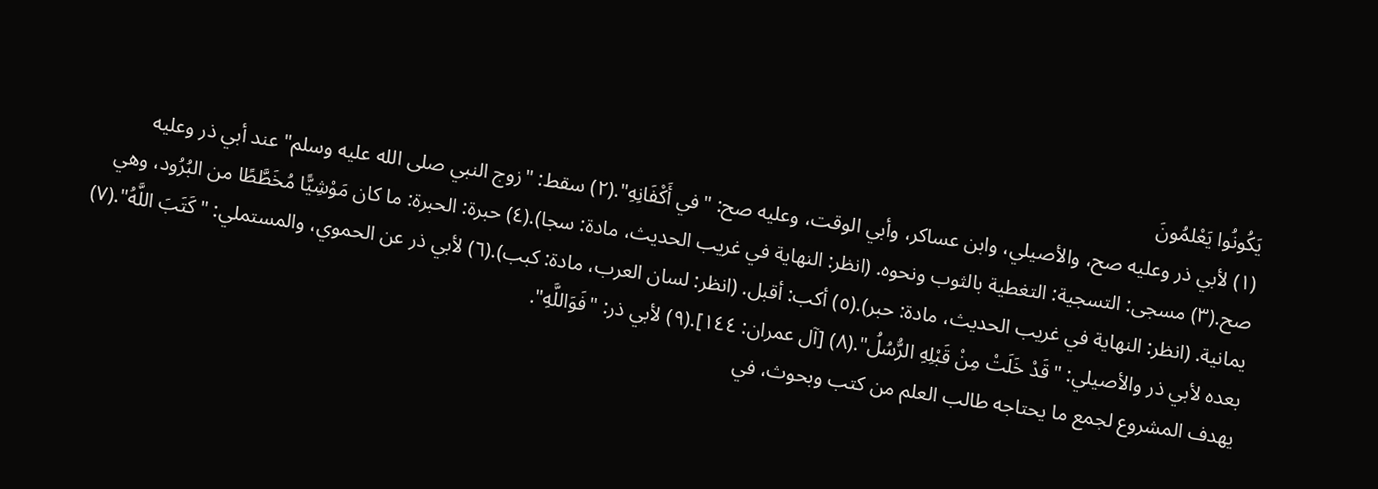يَكُونُوا يَعْلمُونَ
(١) لأبي ذر وعليه صح، والأصيلي، وابن عساكر، وأبي الوقت، وعليه صح: "في أَكْفَانِهِ".(٢) سقط: "زوج النبي صلى الله عليه وسلم" عند أبي ذر وعليه صح.(٣) مسجى: التسجية: التغطية بالثوب ونحوه. (انظر: النهاية في غريب الحديث، مادة: سجا).(٤) حبرة: الحبرة: ما كان مَوْشِيًّا مُخَطَّطًا من البُرُود، وهي يمانية. (انظر: النهاية في غريب الحديث، مادة: حبر).(٥) أكب: أقبل. (انظر: لسان العرب، مادة: كبب).(٦) لأبي ذر عن الحموي، والمستملي: "كَتَبَ اللَّهُ".(٧) بعده لأبي ذر والأصيلي: "قَدْ خَلَتْ مِنْ قَبْلِهِ الرُّسُلُ".(٨) [آل عمران: ١٤٤].(٩) لأبي ذر: "فَوَاللَّهِ".
يهدف المشروع لجمع ما يحتاجه طالب العلم من كتب وبحوث، في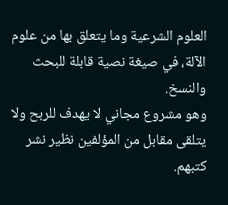العلوم الشرعية وما يتعلق بها من علوم الآلة، في صيغة نصية قابلة للبحث والنسخ.
وهو مشروع مجاني لا يهدف للربح ولا يتلقى مقابل من المؤلفين نظير نشر كتبهم.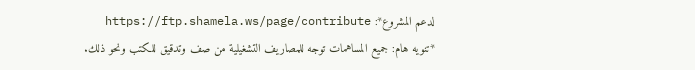لدعم المشروع*: https://ftp.shamela.ws/page/contribute
*تنويه هام: جميع المساهمات توجه للمصاريف التشغيلية من صف وتدقيق للكتب ونحو ذلك.